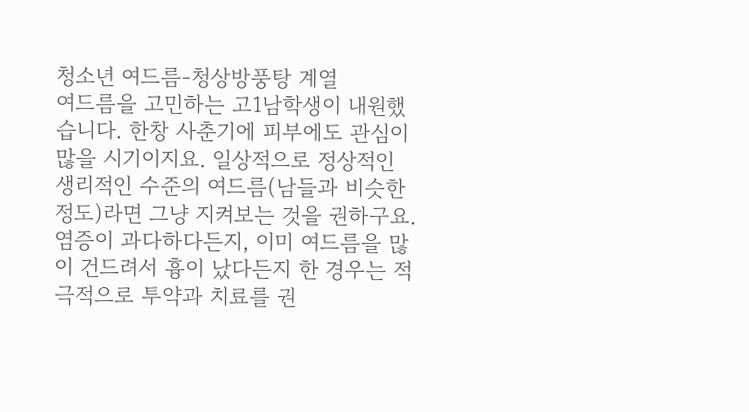청소년 여드름-청상방풍탕 계열
여드름을 고민하는 고1남학생이 내원했습니다. 한창 사춘기에 피부에도 관심이 많을 시기이지요. 일상적으로 정상적인 생리적인 수준의 여드름(남들과 비슷한 정도)라면 그냥 지켜보는 것을 권하구요. 염증이 과다하다든지, 이미 여드름을 많이 건드려서 흉이 났다든지 한 경우는 적극적으로 투약과 치료를 권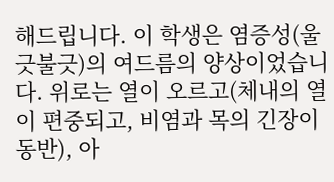해드립니다. 이 학생은 염증성(울긋불긋)의 여드름의 양상이었습니다. 위로는 열이 오르고(체내의 열이 편중되고, 비염과 목의 긴장이 동반), 아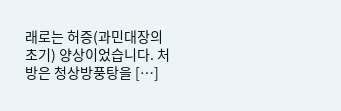래로는 허증(과민대장의 초기) 양상이었습니다. 처방은 청상방풍탕을 […]